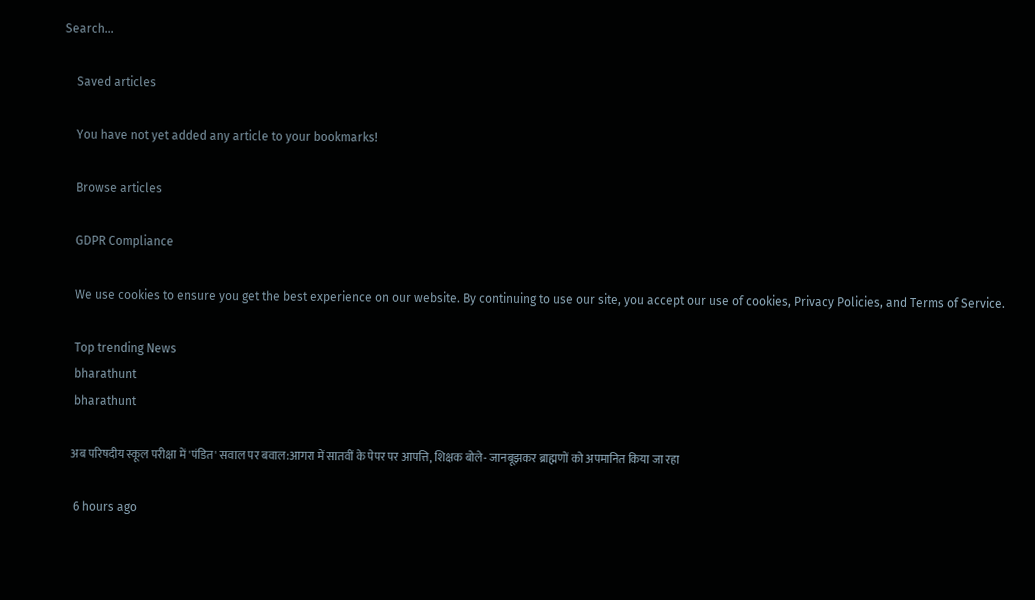Search…

    Saved articles

    You have not yet added any article to your bookmarks!

    Browse articles

    GDPR Compliance

    We use cookies to ensure you get the best experience on our website. By continuing to use our site, you accept our use of cookies, Privacy Policies, and Terms of Service.

    Top trending News
    bharathunt
    bharathunt

    अब परिषदीय स्कूल परीक्षा में 'पंडित' सवाल पर बवाल:आगरा में सातवीं के पेपर पर आपत्ति, शिक्षक बोले- जानबूझकर ब्राह्मणों को अपमानित किया जा रहा

    6 hours ago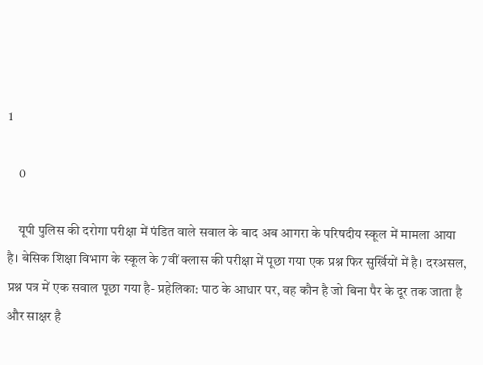1

    0

    यूपी पुलिस की दरोगा परीक्षा में पंडित वाले सवाल के बाद अब आगरा के परिषदीय स्कूल में मामला आया है। बेसिक शिक्षा विभाग के स्कूल के 7वीं क्लास की परीक्षा में पूछा गया एक प्रश्न फिर सुर्खियों में है। दरअसल, प्रश्न पत्र में एक सवाल पूछा गया है- प्रहेलिका: पाठ के आधार पर, वह कौन है जो बिना पैर के दूर तक जाता है और साक्षर है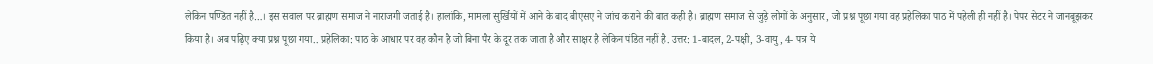लेकिन पण्डित नहीं है…। इस सवाल पर ब्राह्मण समाज ने नाराजगी जताई है। हालांकि, मामला सुर्खियों में आने के बाद बीएसए ने जांच कराने की बात कही है। ब्राह्मण समाज से जुड़े लोगों के अनुसार, जो प्रश्न पूछा गया वह प्रहेलिका पाठ में पहेली ही नहीं है। पेपर सेटर ने जानबूझकर किया है। अब पढ़िए क्या प्रश्न पूछा गया.. प्रहेलिका: पाठ के आधार पर वह कौन है जो बिना पैर के दूर तक जाता है और साक्षर है लेकिन पंडित नहीं है. उत्तर: 1-बादल, 2-पक्षी, 3-वायु, 4- पत्र ये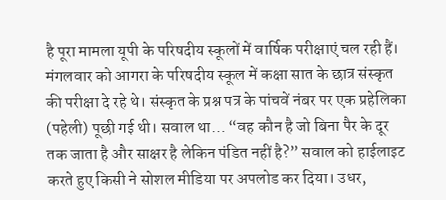है पूरा मामला यूपी के परिषदीय स्कूलों में वार्षिक परीक्षाएं चल रही हैं। मंगलवार को आगरा के परिषदीय स्कूल में कक्षा सात के छात्र संस्कृत की परीक्षा दे रहे थे। संस्कृत के प्रश्न पत्र के पांचवें नंबर पर एक प्रहेलिका (पहेली) पूछी गई थी। सवाल था… “वह कौन है जो बिना पैर के दूर तक जाता है और साक्षर है लेकिन पंडित नहीं है?” सवाल को हाईलाइट करते हुए किसी ने सोशल मीडिया पर अपलोड कर दिया। उधर,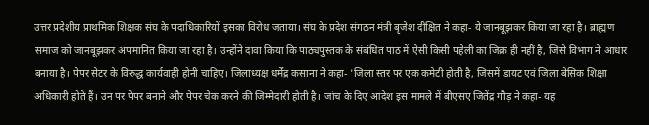उत्तर प्रदेशीय प्राथमिक शिक्षक संघ के पदाधिकारियों इसका विरोध जताया। संघ के प्रदेश संगठन मंत्री बृजेश दीक्षित ने कहा- ये जानबूझकर किया जा रहा है। ब्राह्मण समाज को जानबूझकर अपमानित किया जा रहा है। उन्होंने दावा किया कि पाठ्यपुस्तक के संबंधित पाठ में ऐसी किसी पहेली का जिक्र ही नहीं है, जिसे विभाग ने आधार बनाया है। पेपर सेटर के विरुद्ध कार्यवाही होनी चाहिए। जिलाध्यक्ष धर्मेंद्र कसाना ने कहा- 'जिला स्तर पर एक कमेटी होती है, जिसमें डायट एवं जिला बेसिक शिक्षा अधिकारी होते हैं। उन पर पेपर बनाने और पेपर चेक करने की जिम्मेदारी होती है। जांच के दिए आदेश इस मामले में बीएसए जितेंद्र गौड़ ने कहा- यह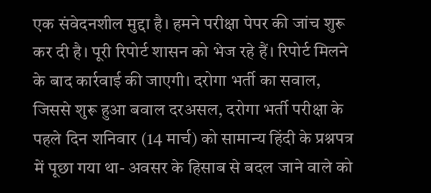एक संवेदनशील मुद्दा है। हमने परीक्षा पेपर की जांच शुरू कर दी है। पूरी रिपोर्ट शासन को भेज रहे हैं। रिपोर्ट मिलने के बाद कार्रवाई की जाएगी। दरोगा भर्ती का सवाल, जिससे शुरू हुआ बवाल दरअसल, दरोगा भर्ती परीक्षा के पहले दिन शनिवार (14 मार्च) को सामान्य हिंदी के प्रश्नपत्र में पूछा गया था- अवसर के हिसाब से बदल जाने वाले को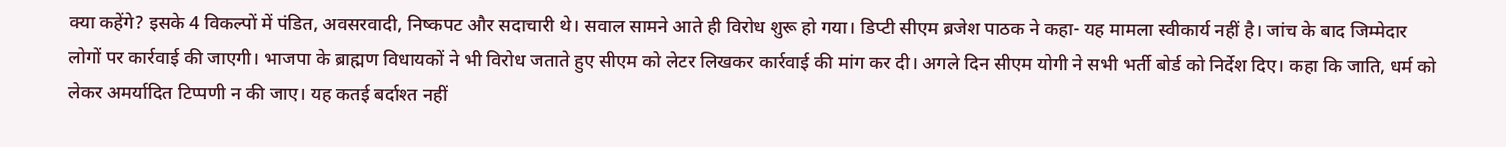क्या कहेंगे? इसके 4 विकल्पों में पंडित, अवसरवादी, निष्कपट और सदाचारी थे। सवाल सामने आते ही विरोध शुरू हो गया। डिप्टी सीएम ब्रजेश पाठक ने कहा- यह मामला स्वीकार्य नहीं है। जांच के बाद जिम्मेदार लोगों पर कार्रवाई की जाएगी। भाजपा के ब्राह्मण विधायकों ने भी विरोध जताते हुए सीएम को लेटर लिखकर कार्रवाई की मांग कर दी। अगले दिन सीएम योगी ने सभी भर्ती बोर्ड को निर्देश दिए। कहा कि जाति, धर्म को लेकर अमर्यादित टिप्पणी न की जाए। यह कतई बर्दाश्त नहीं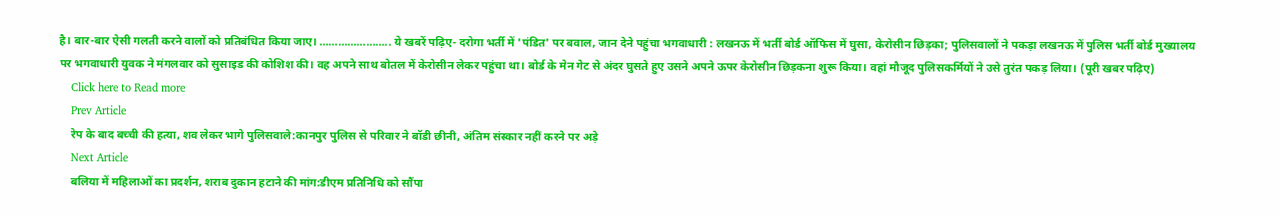है। बार-बार ऐसी गलती करने वालों को प्रतिबंधित किया जाए। ………………….. ये खबरें पढ़िए- दरोगा भर्ती में 'पंडित' पर बवाल, जान देने पहुंचा भगवाधारी : लखनऊ में भर्ती बोर्ड ऑफिस में घुसा, केरोसीन छिड़का; पुलिसवालों ने पकड़ा लखनऊ में पुलिस भर्ती बोर्ड मुख्यालय पर भगवाधारी युवक ने मंगलवार को सुसाइड की कोशिश की। वह अपने साथ बोतल में केरोसीन लेकर पहुंचा था। बोर्ड के मेन गेट से अंदर घुसते हुए उसने अपने ऊपर केरोसीन छिड़कना शुरू किया। वहां मौजूद पुलिसकर्मियों ने उसे तुरंत पकड़ लिया। (पूरी खबर पढ़िए)
    Click here to Read more
    Prev Article
    रेप के बाद बच्ची की हत्या, शव लेकर भागे पुलिसवाले:कानपुर पुलिस से परिवार ने बॉडी छीनी, अंतिम संस्कार नहीं करने पर अड़े
    Next Article
    बलिया में महिलाओं का प्रदर्शन, शराब दुकान हटाने की मांग:डीएम प्रतिनिधि को सौंपा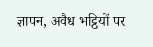ज्ञापन, अवैध भट्ठियों पर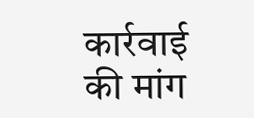कार्रवाई की मांग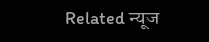Related न्यूज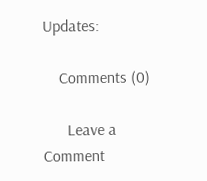Updates:

    Comments (0)

      Leave a Comment